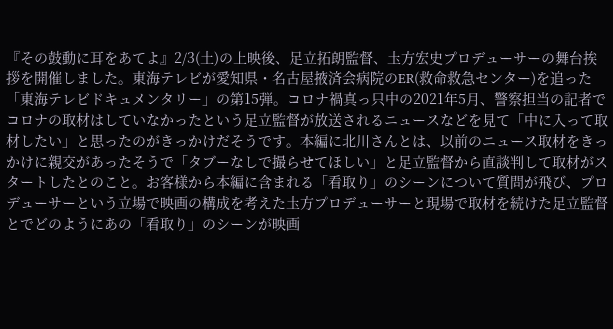『その鼓動に耳をあてよ』2/3(土)の上映後、足立拓朗監督、圡方宏史プロデューサーの舞台挨拶を開催しました。東海テレビが愛知県・名古屋掖済会病院のER(救命救急センター)を追った「東海テレビドキュメンタリー」の第15弾。コロナ禍真っ只中の2021年5月、警察担当の記者でコロナの取材はしていなかったという足立監督が放送されるニュースなどを見て「中に入って取材したい」と思ったのがきっかけだそうです。本編に北川さんとは、以前のニュース取材をきっかけに親交があったそうで「タブーなしで撮らせてほしい」と足立監督から直談判して取材がスタートしたとのこと。お客様から本編に含まれる「看取り」のシーンについて質問が飛び、プロデューサーという立場で映画の構成を考えた圡方プロデューサーと現場で取材を続けた足立監督とでどのようにあの「看取り」のシーンが映画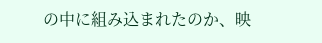の中に組み込まれたのか、映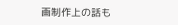画制作上の話も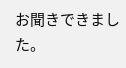お聞きできました。